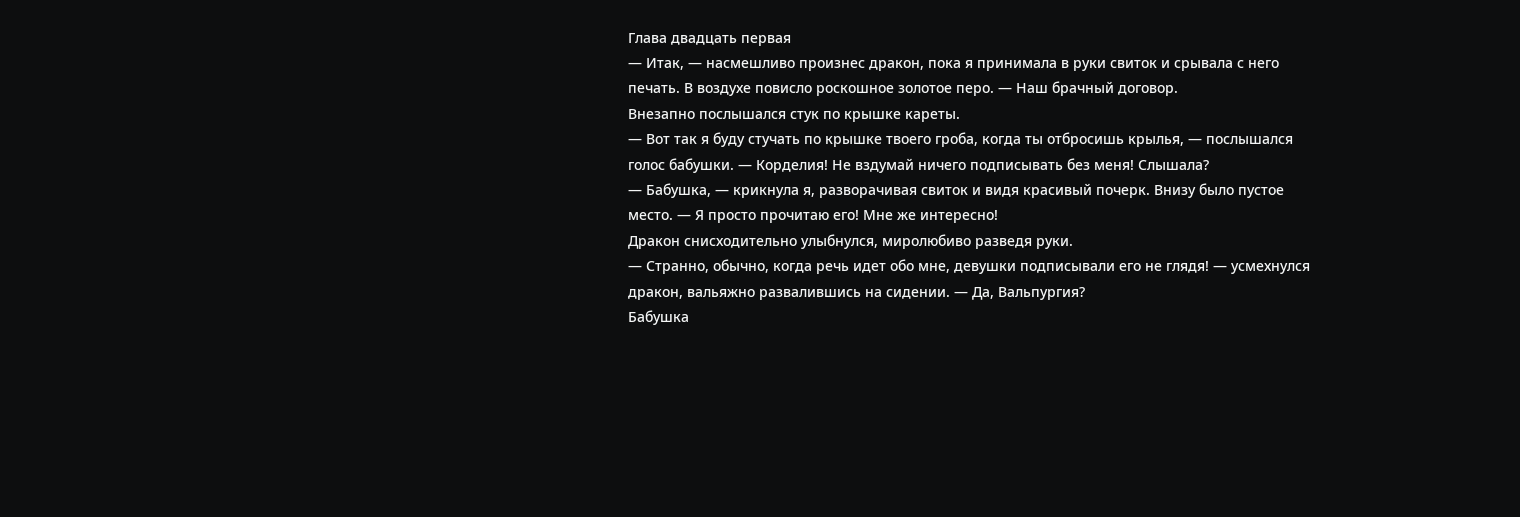Глава двадцать первая
— Итак, — насмешливо произнес дракон, пока я принимала в руки свиток и срывала с него печать. В воздухе повисло роскошное золотое перо. — Наш брачный договор.
Внезапно послышался стук по крышке кареты.
— Вот так я буду стучать по крышке твоего гроба, когда ты отбросишь крылья, — послышался голос бабушки. — Корделия! Не вздумай ничего подписывать без меня! Слышала?
— Бабушка, — крикнула я, разворачивая свиток и видя красивый почерк. Внизу было пустое место. — Я просто прочитаю его! Мне же интересно!
Дракон снисходительно улыбнулся, миролюбиво разведя руки.
— Странно, обычно, когда речь идет обо мне, девушки подписывали его не глядя! — усмехнулся дракон, вальяжно развалившись на сидении. — Да, Вальпургия?
Бабушка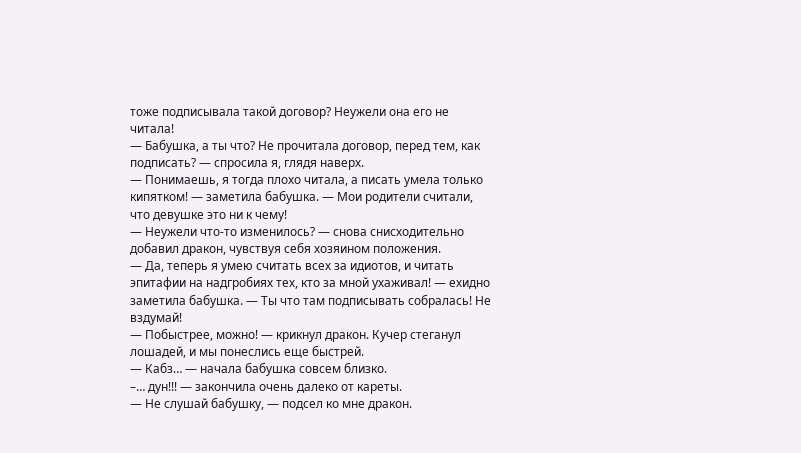тоже подписывала такой договор? Неужели она его не читала!
— Бабушка, а ты что? Не прочитала договор, перед тем, как подписать? — спросила я, глядя наверх.
— Понимаешь, я тогда плохо читала, а писать умела только кипятком! — заметила бабушка. — Мои родители считали, что девушке это ни к чему!
— Неужели что-то изменилось? — снова снисходительно добавил дракон, чувствуя себя хозяином положения.
— Да, теперь я умею считать всех за идиотов, и читать эпитафии на надгробиях тех, кто за мной ухаживал! — ехидно заметила бабушка. — Ты что там подписывать собралась! Не вздумай!
— Побыстрее, можно! — крикнул дракон. Кучер стеганул лошадей, и мы понеслись еще быстрей.
— Кабз… — начала бабушка совсем близко.
–… дун!!! — закончила очень далеко от кареты.
— Не слушай бабушку, — подсел ко мне дракон.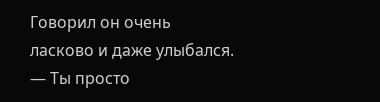Говорил он очень ласково и даже улыбался. — Ты просто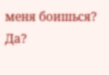меня боишься? Да?